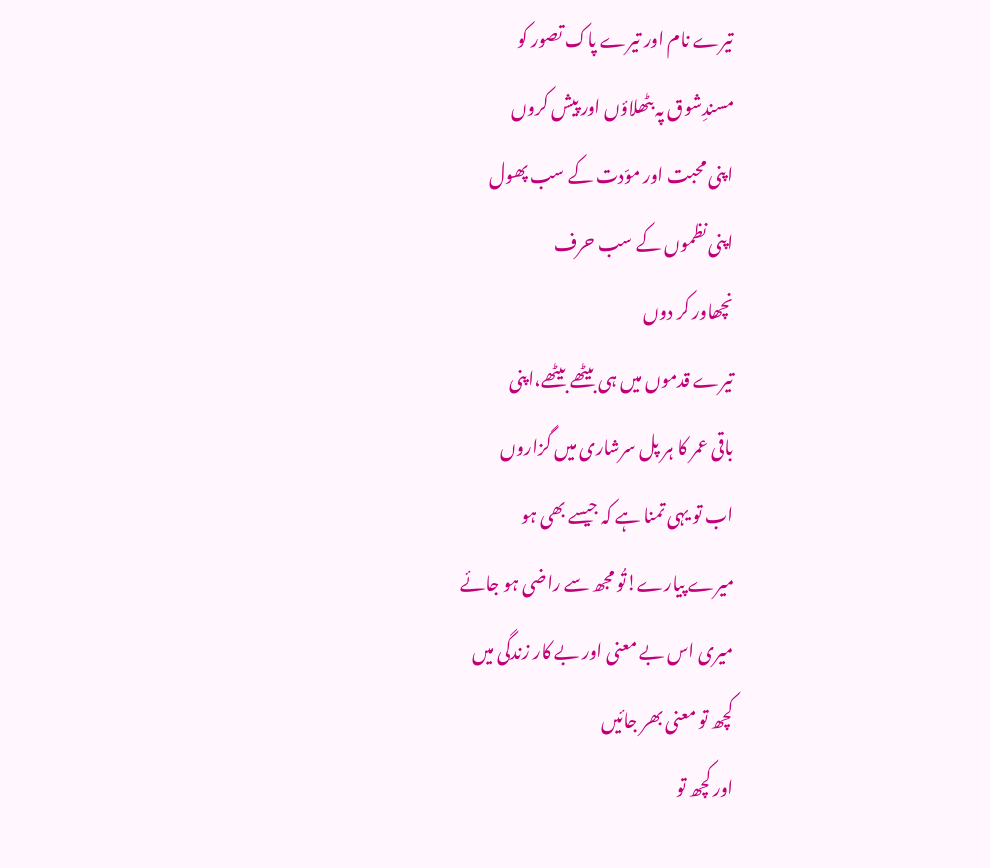تیرے نام اور تیرے پاک تصور کو
مسندِشوق پہ بٹھلاؤں اور پیش کروں
اپنی محبت اور موّدت کے سب پھول
اپنی نظموں کے سب حرف
نچھاور کر دوں
تیرے قدموں میں ہی بیٹھے بیٹھے،اپنی
باقی عمر کا ہر پل سرشاری میں گزاروں
اب تو یہی تمنا ہے کہ جیسے بھی ہو
میرے پیارے!تُو مجھ سے راضی ہو جائے
میری اس بے معنی اور بے کار زندگی میں
کچھ تو معنی بھر جائیں
اور کچھ تو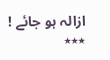ازالہ ہو جائے !
٭٭٭